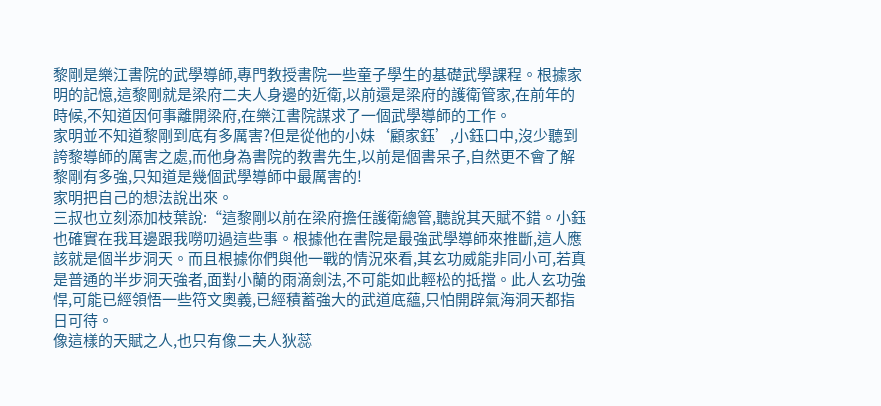黎剛是樂江書院的武學導師,專門教授書院一些童子學生的基礎武學課程。根據家明的記憶,這黎剛就是梁府二夫人身邊的近衛,以前還是梁府的護衛管家,在前年的時候,不知道因何事離開梁府,在樂江書院謀求了一個武學導師的工作。
家明並不知道黎剛到底有多厲害?但是從他的小妹‘顧家鈺’,小鈺口中,沒少聽到誇黎導師的厲害之處,而他身為書院的教書先生,以前是個書呆子,自然更不會了解黎剛有多強,只知道是幾個武學導師中最厲害的!
家明把自己的想法說出來。
三叔也立刻添加枝葉說:“這黎剛以前在梁府擔任護衛總管,聽說其天賦不錯。小鈺也確實在我耳邊跟我嘮叨過這些事。根據他在書院是最強武學導師來推斷,這人應該就是個半步洞天。而且根據你們與他一戰的情況來看,其玄功威能非同小可,若真是普通的半步洞天強者,面對小蘭的雨滴劍法,不可能如此輕松的抵擋。此人玄功強悍,可能已經領悟一些符文奧義,已經積蓄強大的武道底蘊,只怕開辟氣海洞天都指日可待。
像這樣的天賦之人,也只有像二夫人狄蕊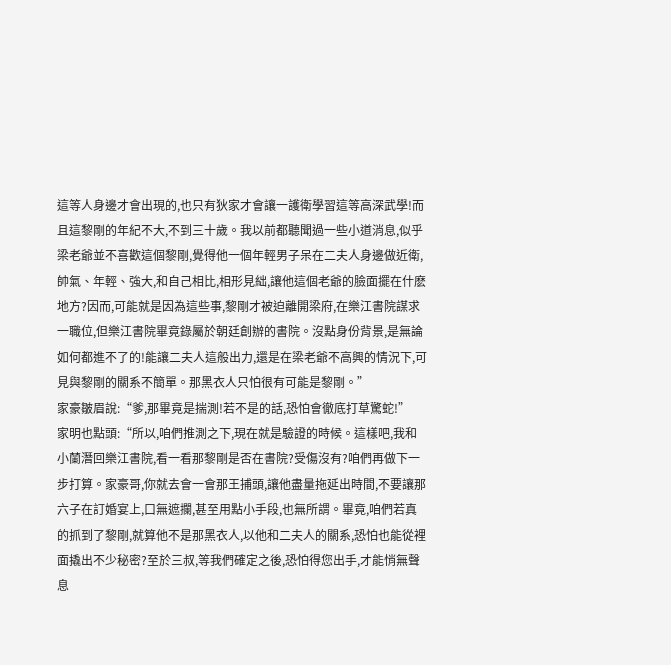這等人身邊才會出現的,也只有狄家才會讓一護衛學習這等高深武學!而且這黎剛的年紀不大,不到三十歲。我以前都聽聞過一些小道消息,似乎梁老爺並不喜歡這個黎剛,覺得他一個年輕男子呆在二夫人身邊做近衛,帥氣、年輕、強大,和自己相比,相形見絀,讓他這個老爺的臉面擺在什麽地方?因而,可能就是因為這些事,黎剛才被迫離開梁府,在樂江書院謀求一職位,但樂江書院畢竟錄屬於朝廷創辦的書院。沒點身份背景,是無論如何都進不了的!能讓二夫人這般出力,還是在梁老爺不高興的情況下,可見與黎剛的關系不簡單。那黑衣人只怕很有可能是黎剛。”
家豪皺眉說:“爹,那畢竟是揣測!若不是的話,恐怕會徹底打草驚蛇!”
家明也點頭:“所以,咱們推測之下,現在就是驗證的時候。這樣吧,我和小蘭潛回樂江書院,看一看那黎剛是否在書院?受傷沒有?咱們再做下一步打算。家豪哥,你就去會一會那王捕頭,讓他盡量拖延出時間,不要讓那六子在訂婚宴上,口無遮攔,甚至用點小手段,也無所謂。畢竟,咱們若真的抓到了黎剛,就算他不是那黑衣人,以他和二夫人的關系,恐怕也能從裡面撬出不少秘密?至於三叔,等我們確定之後,恐怕得您出手,才能悄無聲息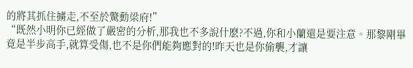的將其抓住擄走,不至於驚動梁府!”
“既然小明你已經做了嚴密的分析,那我也不多說什麽?不過,你和小蘭還是要注意。那黎剛畢竟是半步高手,就算受傷,也不是你們能夠應對的!昨天也是你偷襲,才讓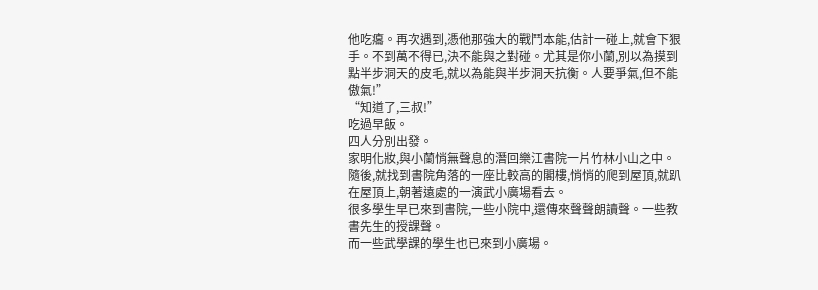他吃癟。再次遇到,憑他那強大的戰鬥本能,估計一碰上,就會下狠手。不到萬不得已,決不能與之對碰。尤其是你小蘭,別以為摸到點半步洞天的皮毛,就以為能與半步洞天抗衡。人要爭氣,但不能傲氣!”
“知道了,三叔!”
吃過早飯。
四人分別出發。
家明化妝,與小蘭悄無聲息的潛回樂江書院一片竹林小山之中。隨後,就找到書院角落的一座比較高的閣樓,悄悄的爬到屋頂,就趴在屋頂上,朝著遠處的一演武小廣場看去。
很多學生早已來到書院,一些小院中,還傳來聲聲朗讀聲。一些教書先生的授課聲。
而一些武學課的學生也已來到小廣場。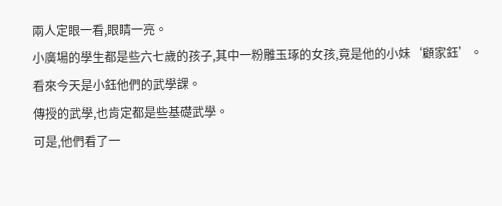兩人定眼一看,眼睛一亮。
小廣場的學生都是些六七歲的孩子,其中一粉雕玉琢的女孩,竟是他的小妹‘顧家鈺’。
看來今天是小鈺他們的武學課。
傳授的武學,也肯定都是些基礎武學。
可是,他們看了一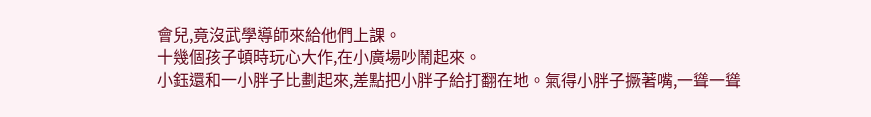會兒,竟沒武學導師來給他們上課。
十幾個孩子頓時玩心大作,在小廣場吵鬧起來。
小鈺還和一小胖子比劃起來,差點把小胖子給打翻在地。氣得小胖子撅著嘴,一聳一聳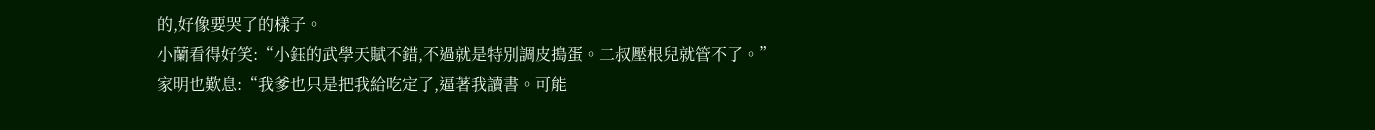的,好像要哭了的樣子。
小蘭看得好笑:“小鈺的武學天賦不錯,不過就是特別調皮搗蛋。二叔壓根兒就管不了。”
家明也歎息:“我爹也只是把我給吃定了,逼著我讀書。可能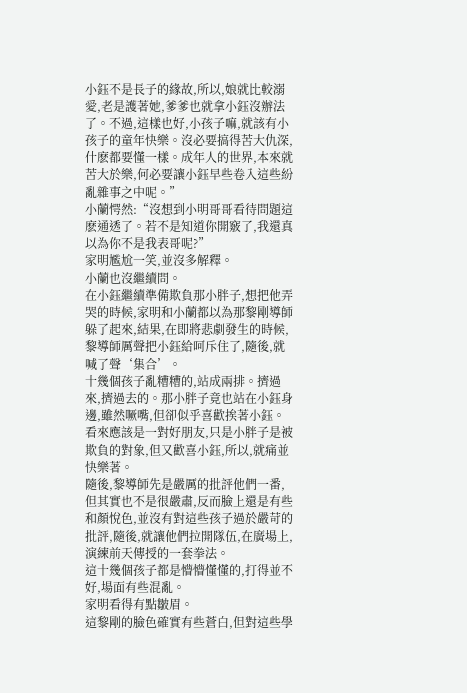小鈺不是長子的緣故,所以,娘就比較溺愛,老是護著她,爹爹也就拿小鈺沒辦法了。不過,這樣也好,小孩子嘛,就該有小孩子的童年快樂。沒必要搞得苦大仇深,什麽都要懂一樣。成年人的世界,本來就苦大於樂,何必要讓小鈺早些卷入這些紛亂雜事之中呢。”
小蘭愕然:“沒想到小明哥哥看待問題這麽通透了。若不是知道你開竅了,我還真以為你不是我表哥呢?”
家明尷尬一笑,並沒多解釋。
小蘭也沒繼續問。
在小鈺繼續準備欺負那小胖子,想把他弄哭的時候,家明和小蘭都以為那黎剛導師躲了起來,結果,在即將悲劇發生的時候,黎導師厲聲把小鈺給呵斥住了,隨後,就喊了聲‘集合’。
十幾個孩子亂糟糟的,站成兩排。擠過來,擠過去的。那小胖子竟也站在小鈺身邊,雖然噘嘴,但卻似乎喜歡挨著小鈺。看來應該是一對好朋友,只是小胖子是被欺負的對象,但又歡喜小鈺,所以,就痛並快樂著。
隨後,黎導師先是嚴厲的批評他們一番,但其實也不是很嚴肅,反而臉上還是有些和顏悅色,並沒有對這些孩子過於嚴苛的批評,隨後,就讓他們拉開隊伍,在廣場上,演練前天傳授的一套拳法。
這十幾個孩子都是懵懵懂懂的,打得並不好,場面有些混亂。
家明看得有點皺眉。
這黎剛的臉色確實有些蒼白,但對這些學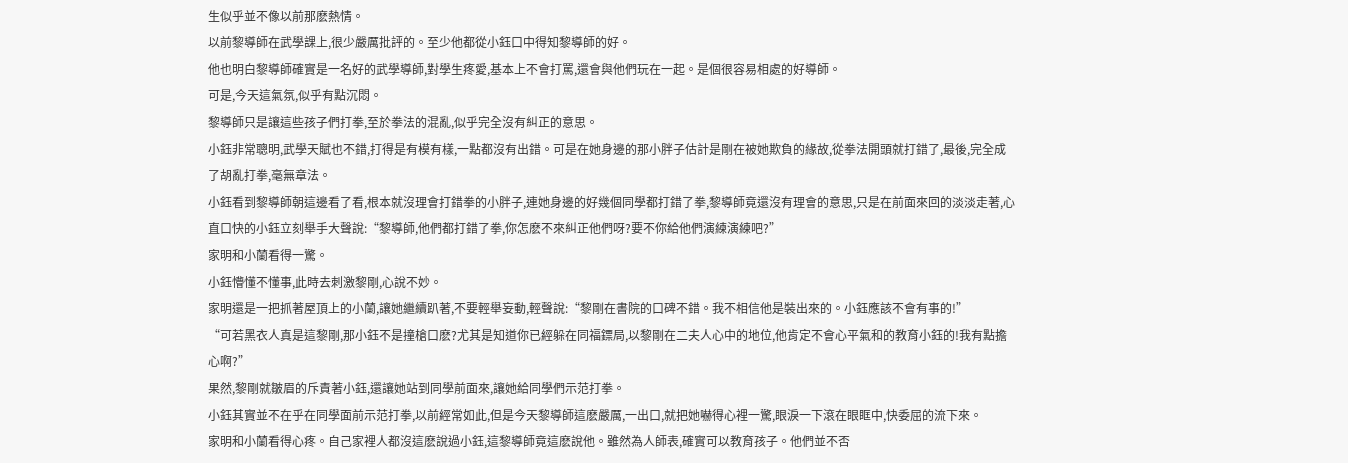生似乎並不像以前那麽熱情。
以前黎導師在武學課上,很少嚴厲批評的。至少他都從小鈺口中得知黎導師的好。
他也明白黎導師確實是一名好的武學導師,對學生疼愛,基本上不會打罵,還會與他們玩在一起。是個很容易相處的好導師。
可是,今天這氣氛,似乎有點沉悶。
黎導師只是讓這些孩子們打拳,至於拳法的混亂,似乎完全沒有糾正的意思。
小鈺非常聰明,武學天賦也不錯,打得是有模有樣,一點都沒有出錯。可是在她身邊的那小胖子估計是剛在被她欺負的緣故,從拳法開頭就打錯了,最後,完全成了胡亂打拳,毫無章法。
小鈺看到黎導師朝這邊看了看,根本就沒理會打錯拳的小胖子,連她身邊的好幾個同學都打錯了拳,黎導師竟還沒有理會的意思,只是在前面來回的淡淡走著,心直口快的小鈺立刻舉手大聲說:“黎導師,他們都打錯了拳,你怎麽不來糾正他們呀?要不你給他們演練演練吧?”
家明和小蘭看得一驚。
小鈺懵懂不懂事,此時去刺激黎剛,心說不妙。
家明還是一把抓著屋頂上的小蘭,讓她繼續趴著,不要輕舉妄動,輕聲說:“黎剛在書院的口碑不錯。我不相信他是裝出來的。小鈺應該不會有事的!”
“可若黑衣人真是這黎剛,那小鈺不是撞槍口麽?尤其是知道你已經躲在同福鏢局,以黎剛在二夫人心中的地位,他肯定不會心平氣和的教育小鈺的!我有點擔心啊?”
果然,黎剛就皺眉的斥責著小鈺,還讓她站到同學前面來,讓她給同學們示范打拳。
小鈺其實並不在乎在同學面前示范打拳,以前經常如此,但是今天黎導師這麽嚴厲,一出口,就把她嚇得心裡一驚,眼淚一下滾在眼眶中,快委屈的流下來。
家明和小蘭看得心疼。自己家裡人都沒這麽說過小鈺,這黎導師竟這麽說他。雖然為人師表,確實可以教育孩子。他們並不否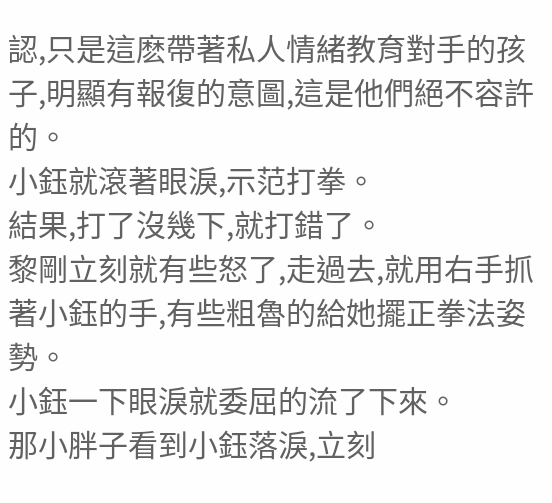認,只是這麽帶著私人情緒教育對手的孩子,明顯有報復的意圖,這是他們絕不容許的。
小鈺就滾著眼淚,示范打拳。
結果,打了沒幾下,就打錯了。
黎剛立刻就有些怒了,走過去,就用右手抓著小鈺的手,有些粗魯的給她擺正拳法姿勢。
小鈺一下眼淚就委屈的流了下來。
那小胖子看到小鈺落淚,立刻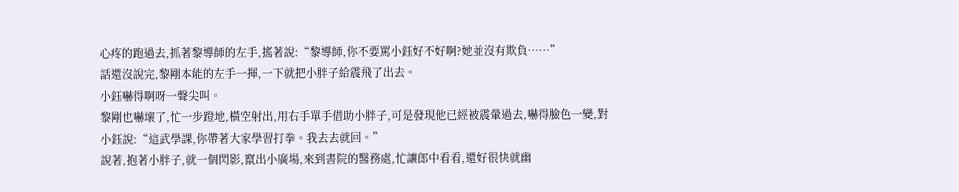心疼的跑過去,抓著黎導師的左手,搖著說:“黎導師,你不要罵小鈺好不好啊?她並沒有欺負……”
話還沒說完,黎剛本能的左手一揮,一下就把小胖子給震飛了出去。
小鈺嚇得啊呀一聲尖叫。
黎剛也嚇壞了,忙一步蹬地,橫空射出,用右手單手借助小胖子,可是發現他已經被震暈過去,嚇得臉色一變,對小鈺說:“這武學課,你帶著大家學習打拳。我去去就回。”
說著,抱著小胖子,就一個閃影,竄出小廣場,來到書院的醫務處,忙讓郎中看看,還好很快就幽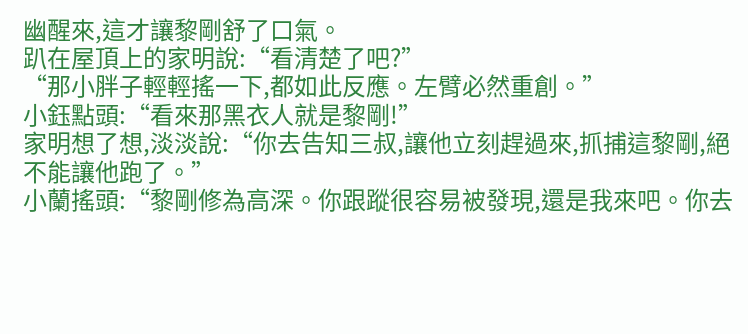幽醒來,這才讓黎剛舒了口氣。
趴在屋頂上的家明說:“看清楚了吧?”
“那小胖子輕輕搖一下,都如此反應。左臂必然重創。”
小鈺點頭:“看來那黑衣人就是黎剛!”
家明想了想,淡淡說:“你去告知三叔,讓他立刻趕過來,抓捕這黎剛,絕不能讓他跑了。”
小蘭搖頭:“黎剛修為高深。你跟蹤很容易被發現,還是我來吧。你去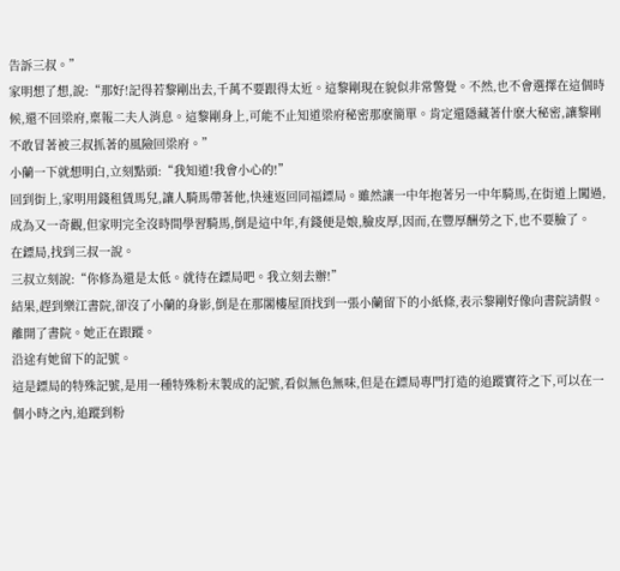告訴三叔。”
家明想了想,說:“那好!記得若黎剛出去,千萬不要跟得太近。這黎剛現在貌似非常警覺。不然,也不會選擇在這個時候,還不回梁府,稟報二夫人消息。這黎剛身上,可能不止知道梁府秘密那麽簡單。肯定還隱藏著什麽大秘密,讓黎剛不敢冒著被三叔抓著的風險回梁府。”
小蘭一下就想明白,立刻點頭:“我知道!我會小心的!”
回到街上,家明用錢租賃馬兒,讓人騎馬帶著他,快速返回同福鏢局。雖然讓一中年抱著另一中年騎馬,在街道上闖過,成為又一奇觀,但家明完全沒時間學習騎馬,倒是這中年,有錢便是娘,臉皮厚,因而,在豐厚酬勞之下,也不要臉了。
在鏢局,找到三叔一說。
三叔立刻說:“你修為還是太低。就待在鏢局吧。我立刻去辦!”
結果,趕到樂江書院,卻沒了小蘭的身影,倒是在那閣樓屋頂找到一張小蘭留下的小紙條,表示黎剛好像向書院請假。離開了書院。她正在跟蹤。
沿途有她留下的記號。
這是鏢局的特殊記號,是用一種特殊粉末製成的記號,看似無色無味,但是在鏢局專門打造的追蹤寶符之下,可以在一個小時之內,追蹤到粉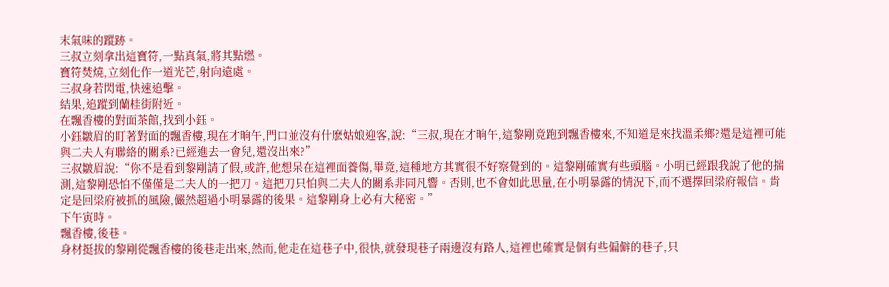末氣味的蹤跡。
三叔立刻拿出這寶符,一點真氣,將其點燃。
寶符焚燒,立刻化作一道光芒,射向遠處。
三叔身若閃電,快速追擊。
結果,追蹤到蘭桂街附近。
在飄香樓的對面茶館,找到小鈺。
小鈺皺眉的盯著對面的飄香樓,現在才晌午,門口並沒有什麽姑娘迎客,說:“三叔,現在才晌午,這黎剛竟跑到飄香樓來,不知道是來找溫柔鄉?還是這裡可能與二夫人有聯絡的關系?已經進去一會兒,還沒出來?”
三叔皺眉說:“你不是看到黎剛請了假,或許,他想呆在這裡面養傷,畢竟,這種地方其實很不好察覺到的。這黎剛確實有些頭腦。小明已經跟我說了他的揣測,這黎剛恐怕不僅僅是二夫人的一把刀。這把刀只怕與二夫人的關系非同凡響。否則,也不會如此思量,在小明暴露的情況下,而不選擇回梁府報信。肯定是回梁府被抓的風險,儼然超過小明暴露的後果。這黎剛身上必有大秘密。”
下午寅時。
飄香樓,後巷。
身材挺拔的黎剛從飄香樓的後巷走出來,然而,他走在這巷子中,很快,就發現巷子兩邊沒有路人,這裡也確實是個有些偏僻的巷子,只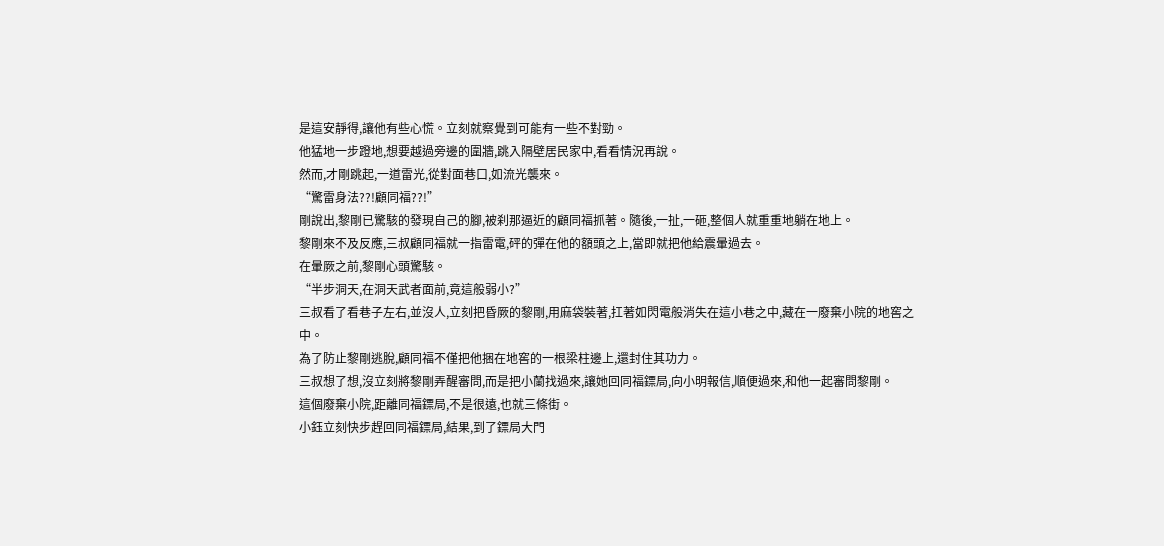是這安靜得,讓他有些心慌。立刻就察覺到可能有一些不對勁。
他猛地一步蹬地,想要越過旁邊的圍牆,跳入隔壁居民家中,看看情況再說。
然而,才剛跳起,一道雷光,從對面巷口,如流光襲來。
“驚雷身法??!顧同福??!”
剛說出,黎剛已驚駭的發現自己的腳,被刹那逼近的顧同福抓著。隨後,一扯,一砸,整個人就重重地躺在地上。
黎剛來不及反應,三叔顧同福就一指雷電,砰的彈在他的額頭之上,當即就把他給震暈過去。
在暈厥之前,黎剛心頭驚駭。
“半步洞天,在洞天武者面前,竟這般弱小?”
三叔看了看巷子左右,並沒人,立刻把昏厥的黎剛,用麻袋裝著,扛著如閃電般消失在這小巷之中,藏在一廢棄小院的地窖之中。
為了防止黎剛逃脫,顧同福不僅把他捆在地窖的一根梁柱邊上,還封住其功力。
三叔想了想,沒立刻將黎剛弄醒審問,而是把小蘭找過來,讓她回同福鏢局,向小明報信,順便過來,和他一起審問黎剛。
這個廢棄小院,距離同福鏢局,不是很遠,也就三條街。
小鈺立刻快步趕回同福鏢局,結果,到了鏢局大門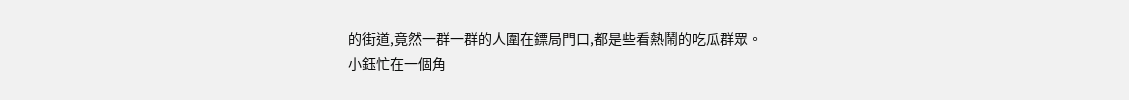的街道,竟然一群一群的人圍在鏢局門口,都是些看熱鬧的吃瓜群眾。
小鈺忙在一個角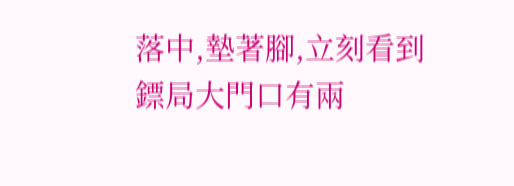落中,墊著腳,立刻看到鏢局大門口有兩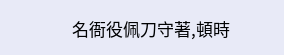名衙役佩刀守著,頓時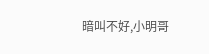暗叫不好,小明哥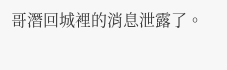哥潛回城裡的消息泄露了。